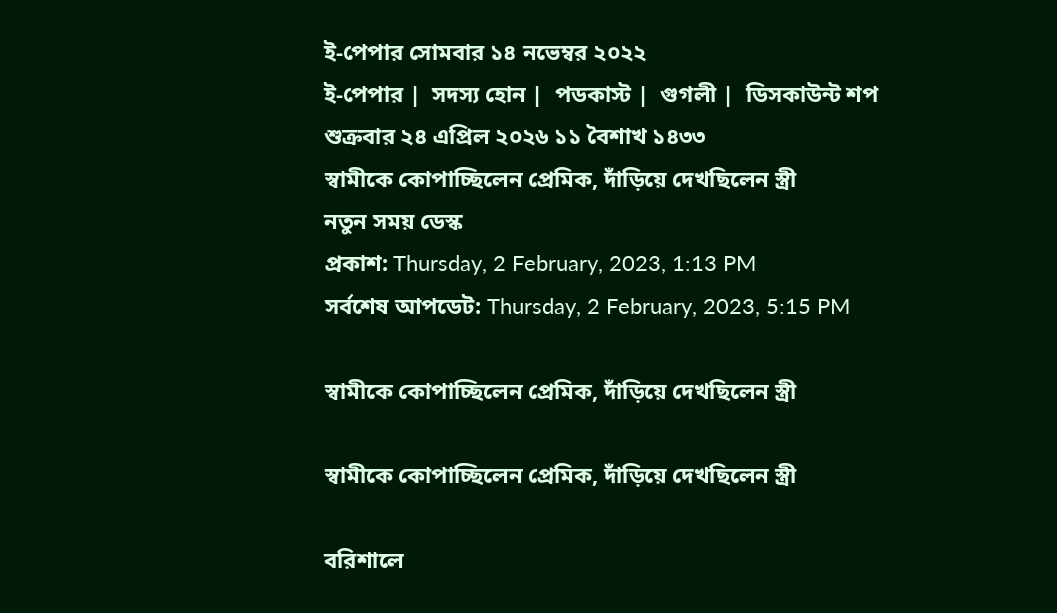ই-পেপার সোমবার ১৪ নভেম্বর ২০২২
ই-পেপার |  সদস্য হোন |  পডকাস্ট |  গুগলী |  ডিসকাউন্ট শপ
শুক্রবার ২৪ এপ্রিল ২০২৬ ১১ বৈশাখ ১৪৩৩
স্বামীকে কোপাচ্ছিলেন প্রেমিক, দাঁড়িয়ে দেখছিলেন স্ত্রী
নতুন সময় ডেস্ক
প্রকাশ: Thursday, 2 February, 2023, 1:13 PM
সর্বশেষ আপডেট: Thursday, 2 February, 2023, 5:15 PM

স্বামীকে কোপাচ্ছিলেন প্রেমিক, দাঁড়িয়ে দেখছিলেন স্ত্রী

স্বামীকে কোপাচ্ছিলেন প্রেমিক, দাঁড়িয়ে দেখছিলেন স্ত্রী

বরিশালে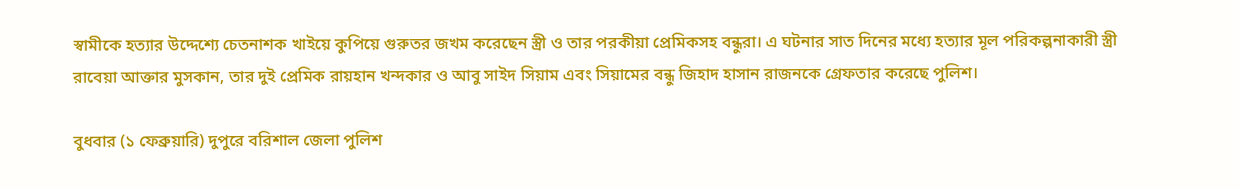স্বামীকে হত্যার উদ্দেশ্যে চেতনাশক খাইয়ে কুপিয়ে গুরুতর জখম করেছেন স্ত্রী ও তার পরকীয়া প্রেমিকসহ বন্ধুরা। এ ঘটনার সাত দিনের মধ্যে হত্যার মূল পরিকল্পনাকারী স্ত্রী রাবেয়া আক্তার মুসকান, তার দুই প্রেমিক রায়হান খন্দকার ও আবু সাইদ সিয়াম এবং সিয়ামের বন্ধু জিহাদ হাসান রাজনকে গ্রেফতার করেছে পুলিশ।

বুধবার (১ ফেব্রুয়ারি) দুপুরে বরিশাল জেলা পুলিশ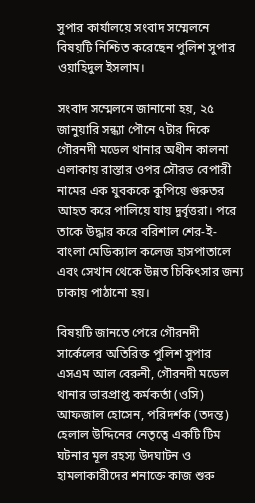সুপার কার্যালয়ে সংবাদ সম্মেলনে বিষয়টি নিশ্চিত করেছেন পুলিশ সুপার ওয়াহিদুল ইসলাম।

সংবাদ সম্মেলনে জানানো হয়, ২৫ জানুয়ারি সন্ধ্যা পৌনে ৭টার দিকে গৌরনদী মডেল থানার অধীন কালনা এলাকায় রাস্তার ওপর সৌরভ বেপারী নামের এক যুবককে কুপিয়ে গুরুতর আহত করে পালিয়ে যায় দুর্বৃত্তরা। পরে তাকে উদ্ধার করে বরিশাল শের-ই-বাংলা মেডিক্যাল কলেজ হাসপাতালে এবং সেখান থেকে উন্নত চিকিৎসার জন্য ঢাকায় পাঠানো হয়।

বিষয়টি জানতে পেরে গৌরনদী সার্কেলের অতিরিক্ত পুলিশ সুপার এসএম আল বেরুনী, গৌরনদী মডেল থানার ভারপ্রাপ্ত কর্মকর্তা (ওসি) আফজাল হোসেন, পরিদর্শক (তদন্ত) হেলাল উদ্দিনের নেতৃত্বে একটি টিম ঘটনার মূল রহস্য উদঘাটন ও হামলাকারীদের শনাক্তে কাজ শুরু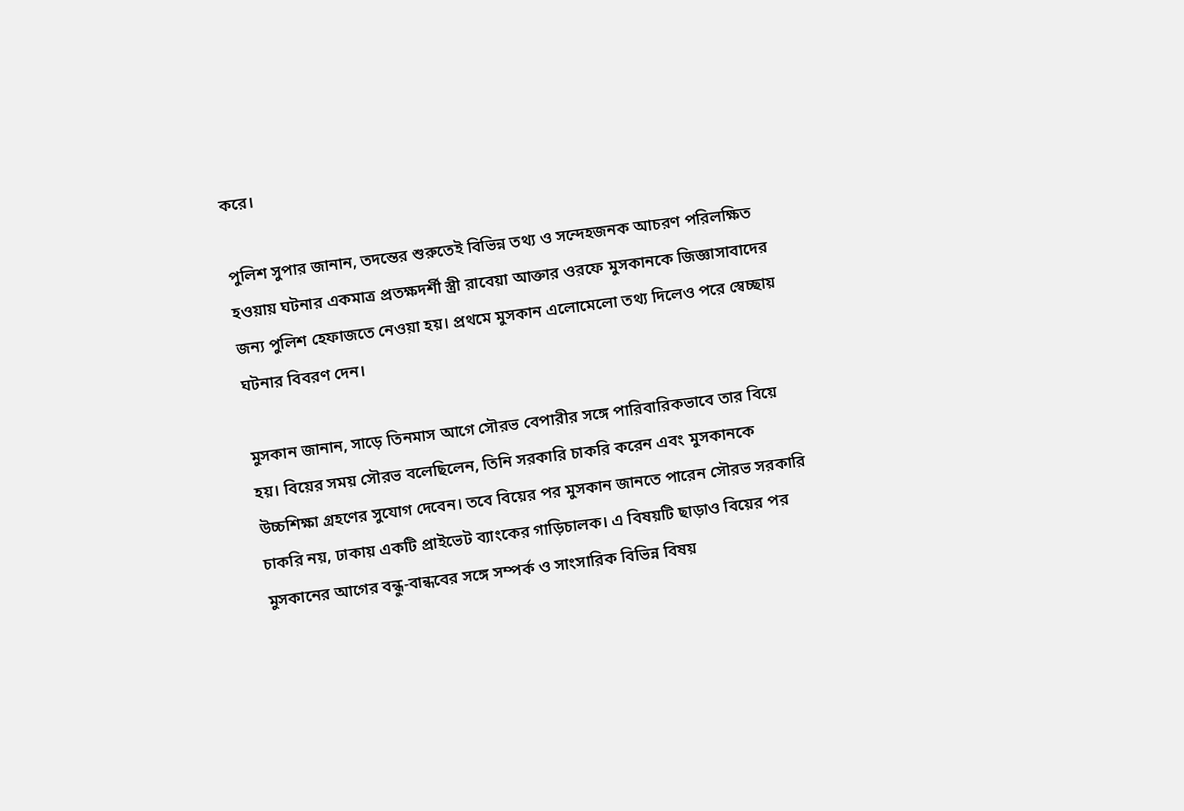করে।

পুলিশ সুপার জানান, তদন্তের শুরুতেই বিভিন্ন তথ্য ও সন্দেহজনক আচরণ পরিলক্ষিত হওয়ায় ঘটনার একমাত্র প্রতক্ষদর্শী স্ত্রী রাবেয়া আক্তার ওরফে মুসকানকে জিজ্ঞাসাবাদের জন্য পুলিশ হেফাজতে নেওয়া হয়। প্রথমে মুসকান এলোমেলো তথ্য দিলেও পরে স্বেচ্ছায় ঘটনার বিবরণ দেন।

মুসকান জানান, সাড়ে তিনমাস আগে সৌরভ বেপারীর সঙ্গে পারিবারিকভাবে তার বিয়ে হয়। বিয়ের সময় সৌরভ বলেছিলেন, তিনি সরকারি চাকরি করেন এবং মুসকানকে উচ্চশিক্ষা গ্রহণের সুযোগ দেবেন। তবে বিয়ের পর মুসকান জানতে পারেন সৌরভ সরকারি চাকরি নয়, ঢাকায় একটি প্রাইভেট ব্যাংকের গাড়িচালক। এ বিষয়টি ছাড়াও বিয়ের পর মুসকানের আগের বন্ধু-বান্ধবের সঙ্গে সম্পর্ক ও সাংসারিক বিভিন্ন বিষয়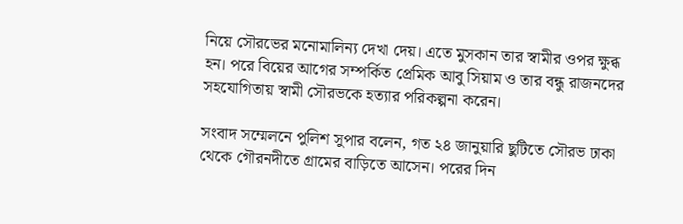নিয়ে সৌরভের মনোমালিন্য দেখা দেয়। এতে মুসকান তার স্বামীর ওপর ক্ষুব্ধ হন। পরে বিয়ের আগের সম্পর্কিত প্রেমিক আবু সিয়াম ও তার বন্ধু রাজনদের সহযোগিতায় স্বামী সৌরভকে হত্যার পরিকল্পনা করেন।

সংবাদ সম্মেলনে পুলিশ সুপার বলেন, গত ২৪ জানুয়ারি ছুটিতে সৌরভ ঢাকা থেকে গৌরনদীতে গ্রামের বাড়িতে আসেন। পরের দিন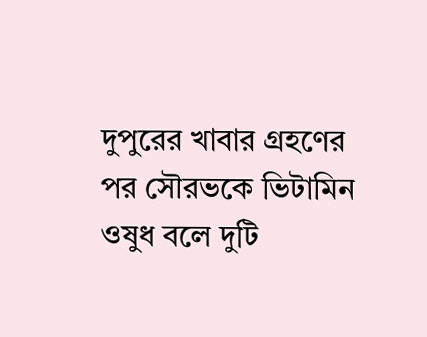দুপুরের খাবার গ্রহণের পর সৌরভকে ভিটামিন ওষুধ বলে দুটি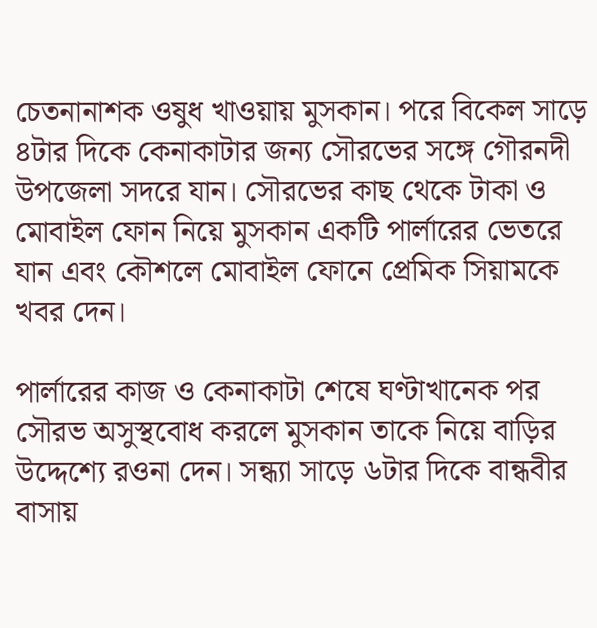চেতনানাশক ওষুধ খাওয়ায় মুসকান। পরে বিকেল সাড়ে ৪টার দিকে কেনাকাটার জন্য সৌরভের সঙ্গে গৌরনদী উপজেলা সদরে যান। সৌরভের কাছ থেকে টাকা ও মোবাইল ফোন নিয়ে মুসকান একটি পার্লারের ভেতরে যান এবং কৌশলে মোবাইল ফোনে প্রেমিক সিয়ামকে খবর দেন।

পার্লারের কাজ ও কেনাকাটা শেষে ঘণ্টাখানেক পর সৌরভ অসুস্থবোধ করলে মুসকান তাকে নিয়ে বাড়ির উদ্দেশ্যে রওনা দেন। সন্ধ্যা সাড়ে ৬টার দিকে বান্ধবীর বাসায়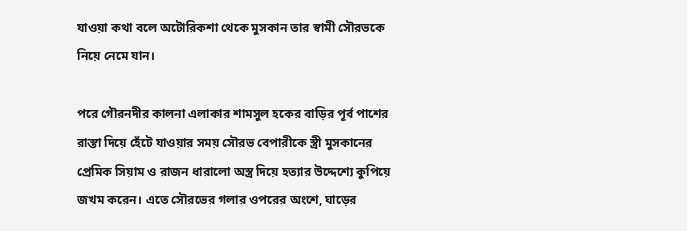যাওয়া কথা বলে অটোরিকশা থেকে মুসকান তার স্বামী সৌরভকে নিয়ে নেমে যান।

পরে গৌরনদীর কালনা এলাকার শামসুল হকের বাড়ির পূর্ব পাশের রাস্তা দিয়ে হেঁটে যাওয়ার সময় সৌরভ বেপারীকে স্ত্রী মুসকানের প্রেমিক সিয়াম ও রাজন ধারালো অস্ত্র দিয়ে হত্যার উদ্দেশ্যে কুপিয়ে জখম করেন। এতে সৌরভের গলার ওপরের অংশে, ঘাড়ের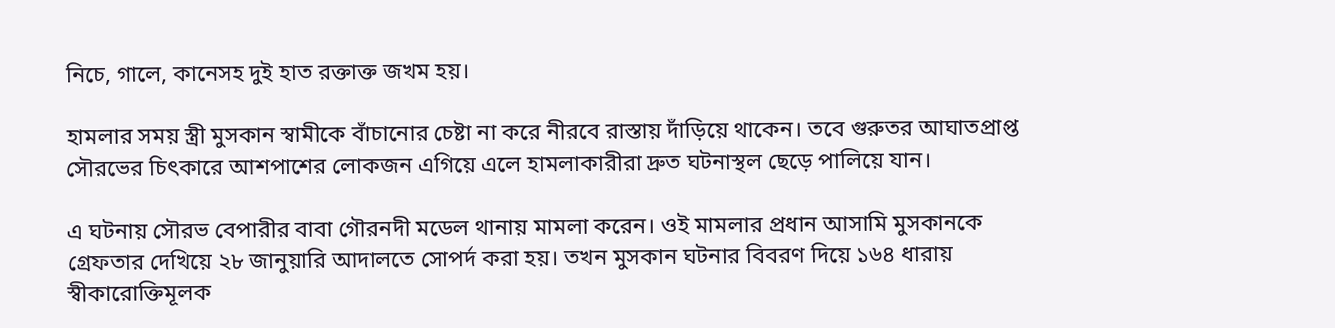নিচে, গালে, কানেসহ দুই হাত রক্তাক্ত জখম হয়।

হামলার সময় স্ত্রী মুসকান স্বামীকে বাঁচানোর চেষ্টা না করে নীরবে রাস্তায় দাঁড়িয়ে থাকেন। তবে গুরুতর আঘাতপ্রাপ্ত সৌরভের চিৎকারে আশপাশের লোকজন এগিয়ে এলে হামলাকারীরা দ্রুত ঘটনাস্থল ছেড়ে পালিয়ে যান।

এ ঘটনায় সৌরভ বেপারীর বাবা গৌরনদী মডেল থানায় মামলা করেন। ওই মামলার প্রধান আসামি মুসকানকে গ্রেফতার দেখিয়ে ২৮ জানুয়ারি আদালতে সোপর্দ করা হয়। তখন মুসকান ঘটনার বিবরণ দিয়ে ১৬৪ ধারায় স্বীকারোক্তিমূলক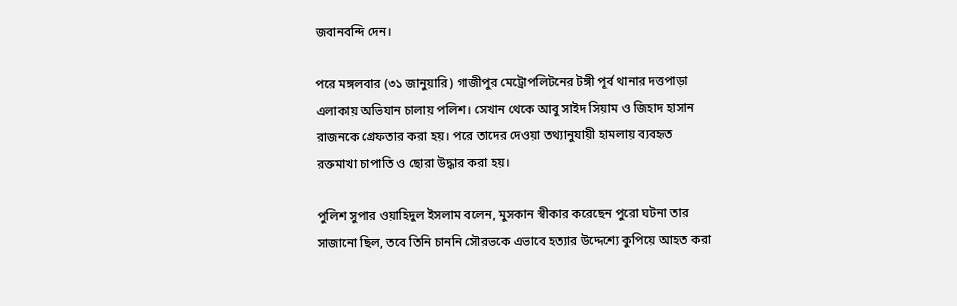জবানবন্দি দেন।

পরে মঙ্গলবার (৩১ জানুয়ারি) গাজীপুর মেট্রোপলিটনের টঙ্গী পূর্ব থানার দত্তপাড়া এলাকায় অভিযান চালায় পলিশ। সেখান থেকে আবু সাইদ সিয়াম ও জিহাদ হাসান রাজনকে গ্রেফতার করা হয়। পরে তাদের দেওয়া তথ্যানুযায়ী হামলায় ব্যবহৃত রক্তমাখা চাপাতি ও ছোরা উদ্ধার করা হয়।

পুলিশ সুপার ওয়াহিদুল ইসলাম বলেন, মুসকান স্বীকার করেছেন পুরো ঘটনা তার সাজানো ছিল, তবে তিনি চাননি সৌরভকে এভাবে হত্যার উদ্দেশ্যে কুপিয়ে আহত করা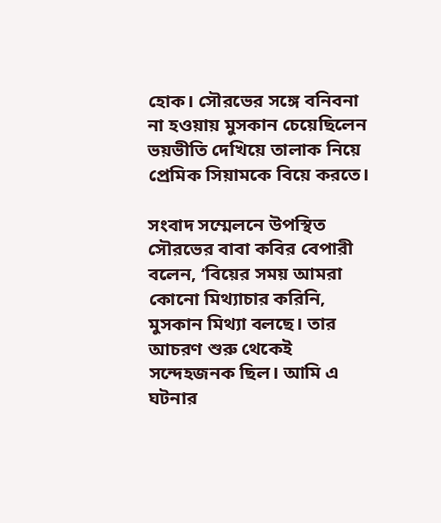হোক। সৌরভের সঙ্গে বনিবনা না হওয়ায় মুসকান চেয়েছিলেন ভয়ভীতি দেখিয়ে তালাক নিয়ে প্রেমিক সিয়ামকে বিয়ে করতে।

সংবাদ সম্মেলনে উপস্থিত সৌরভের বাবা কবির বেপারী বলেন, ‘বিয়ের সময় আমরা কোনো মিথ্যাচার করিনি, মুসকান মিথ্যা বলছে। তার আচরণ শুরু থেকেই সন্দেহজনক ছিল। আমি এ ঘটনার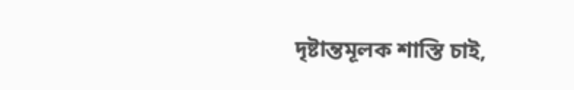দৃষ্টান্তমূলক শাস্তি চাই,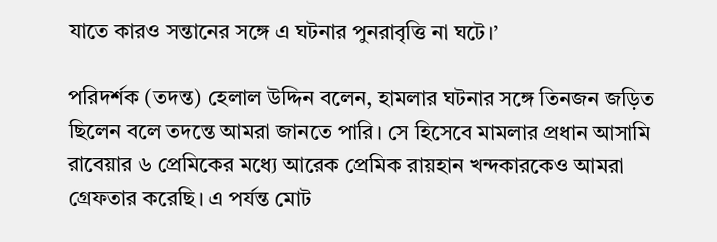যাতে কারও সন্তানের সঙ্গে এ ঘটনার পুনরাবৃত্তি না ঘটে।’

পরিদর্শক (তদন্ত) হেলাল উদ্দিন বলেন, হামলার ঘটনার সঙ্গে তিনজন জড়িত ছিলেন বলে তদন্তে আমরা জানতে পারি। সে হিসেবে মামলার প্রধান আসামি রাবেয়ার ৬ প্রেমিকের মধ্যে আরেক প্রেমিক রায়হান খন্দকারকেও আমরা গ্রেফতার করেছি। এ পর্যন্ত মোট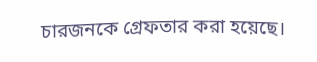চারজনকে গ্রেফতার করা হয়েছে।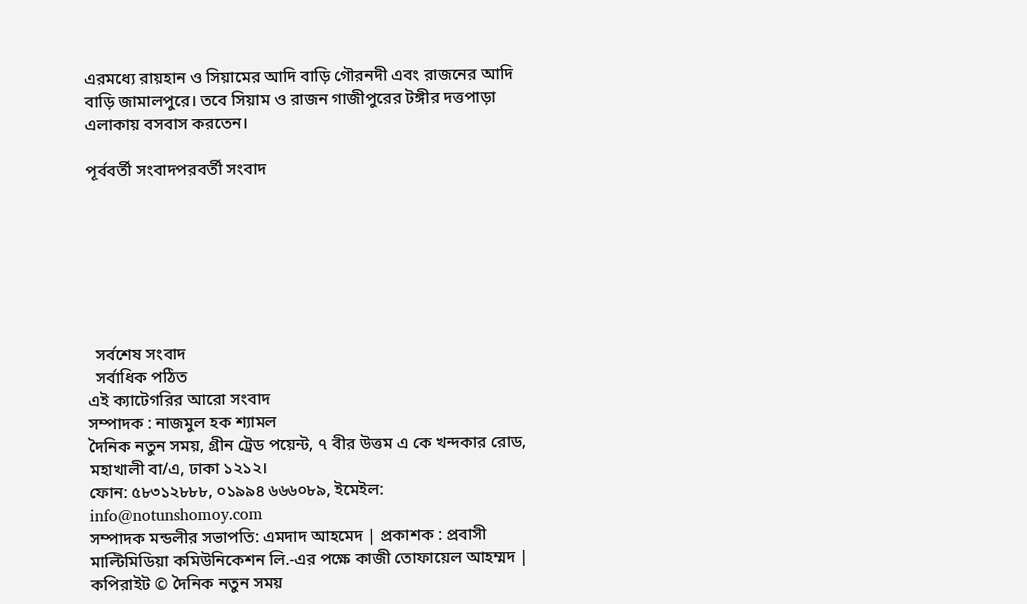এরমধ্যে রায়হান ও সিয়ামের আদি বাড়ি গৌরনদী এবং রাজনের আদি বাড়ি জামালপুরে। তবে সিয়াম ও রাজন গাজীপুরের টঙ্গীর দত্তপাড়া এলাকায় বসবাস করতেন।

পূর্ববর্তী সংবাদপরবর্তী সংবাদ







  সর্বশেষ সংবাদ
  সর্বাধিক পঠিত
এই ক্যাটেগরির আরো সংবাদ
সম্পাদক : নাজমুল হক শ্যামল
দৈনিক নতুন সময়, গ্রীন ট্রেড পয়েন্ট, ৭ বীর উত্তম এ কে খন্দকার রোড, মহাখালী বা/এ, ঢাকা ১২১২।
ফোন: ৫৮৩১২৮৮৮, ০১৯৯৪ ৬৬৬০৮৯, ইমেইল: info@notunshomoy.com
সম্পাদক মন্ডলীর সভাপতি: এমদাদ আহমেদ | প্রকাশক : প্রবাসী মাল্টিমিডিয়া কমিউনিকেশন লি.-এর পক্ষে কাজী তোফায়েল আহম্মদ | কপিরাইট © দৈনিক নতুন সময়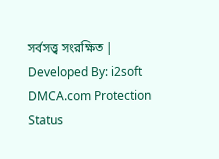সর্বসত্ত্ব সংরক্ষিত | Developed By: i2soft
DMCA.com Protection Status